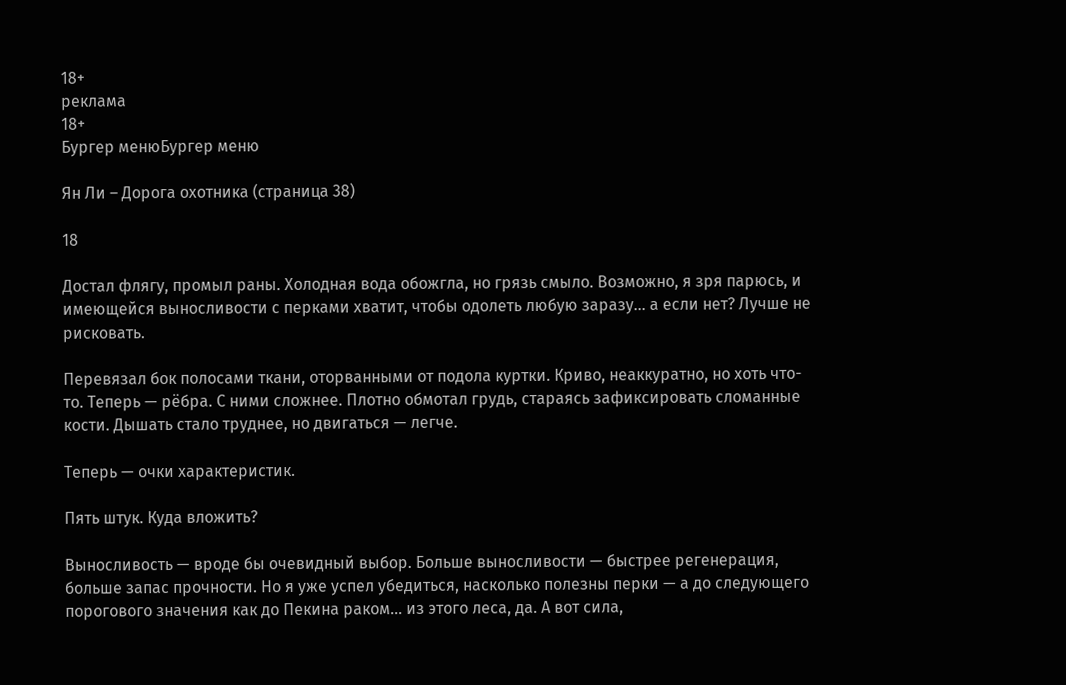18+
реклама
18+
Бургер менюБургер меню

Ян Ли – Дорога охотника (страница 38)

18

Достал флягу, промыл раны. Холодная вода обожгла, но грязь смыло. Возможно, я зря парюсь, и имеющейся выносливости с перками хватит, чтобы одолеть любую заразу… а если нет? Лучше не рисковать.

Перевязал бок полосами ткани, оторванными от подола куртки. Криво, неаккуратно, но хоть что-то. Теперь — рёбра. С ними сложнее. Плотно обмотал грудь, стараясь зафиксировать сломанные кости. Дышать стало труднее, но двигаться — легче.

Теперь — очки характеристик.

Пять штук. Куда вложить?

Выносливость — вроде бы очевидный выбор. Больше выносливости — быстрее регенерация, больше запас прочности. Но я уже успел убедиться, насколько полезны перки — а до следующего порогового значения как до Пекина раком… из этого леса, да. А вот сила,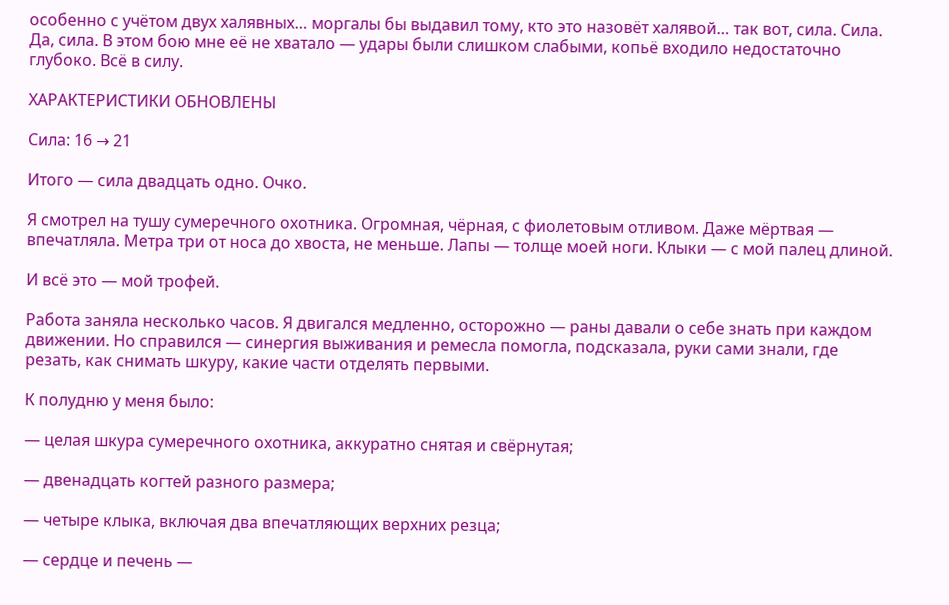особенно с учётом двух халявных… моргалы бы выдавил тому, кто это назовёт халявой… так вот, сила. Сила. Да, сила. В этом бою мне её не хватало — удары были слишком слабыми, копьё входило недостаточно глубоко. Всё в силу.

ХАРАКТЕРИСТИКИ ОБНОВЛЕНЫ

Сила: 16 → 21

Итого — сила двадцать одно. Очко.

Я смотрел на тушу сумеречного охотника. Огромная, чёрная, с фиолетовым отливом. Даже мёртвая — впечатляла. Метра три от носа до хвоста, не меньше. Лапы — толще моей ноги. Клыки — с мой палец длиной.

И всё это — мой трофей.

Работа заняла несколько часов. Я двигался медленно, осторожно — раны давали о себе знать при каждом движении. Но справился — синергия выживания и ремесла помогла, подсказала, руки сами знали, где резать, как снимать шкуру, какие части отделять первыми.

К полудню у меня было:

— целая шкура сумеречного охотника, аккуратно снятая и свёрнутая;

— двенадцать когтей разного размера;

— четыре клыка, включая два впечатляющих верхних резца;

— сердце и печень —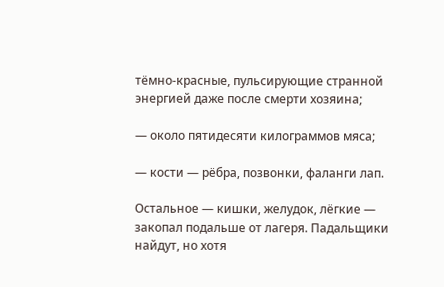тёмно-красные, пульсирующие странной энергией даже после смерти хозяина;

— около пятидесяти килограммов мяса;

— кости — рёбра, позвонки, фаланги лап.

Остальное — кишки, желудок, лёгкие — закопал подальше от лагеря. Падальщики найдут, но хотя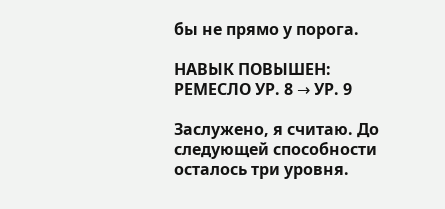бы не прямо у порога.

НАВЫК ПОВЫШЕН: РЕМЕСЛО УР. 8 → УР. 9

Заслужено, я считаю. До следующей способности осталось три уровня.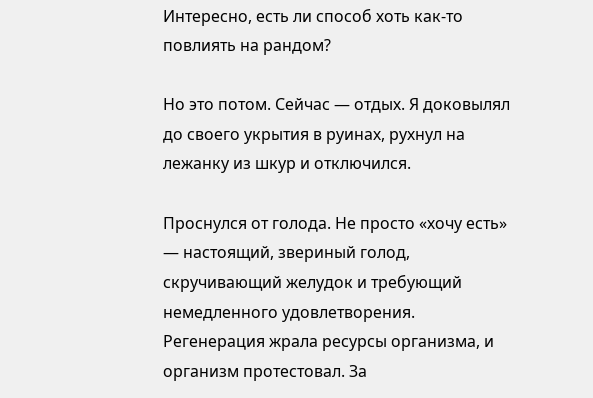Интересно, есть ли способ хоть как-то повлиять на рандом?

Но это потом. Сейчас — отдых. Я доковылял до своего укрытия в руинах, рухнул на лежанку из шкур и отключился.

Проснулся от голода. Не просто «хочу есть» — настоящий, звериный голод, скручивающий желудок и требующий немедленного удовлетворения. Регенерация жрала ресурсы организма, и организм протестовал. За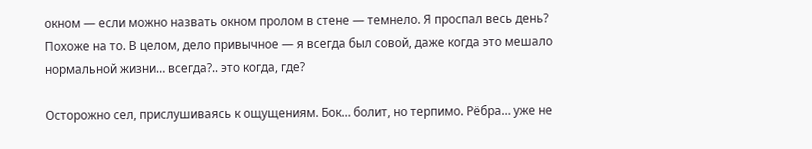окном — если можно назвать окном пролом в стене — темнело. Я проспал весь день? Похоже на то. В целом, дело привычное — я всегда был совой, даже когда это мешало нормальной жизни… всегда?.. это когда, где?

Осторожно сел, прислушиваясь к ощущениям. Бок… болит, но терпимо. Рёбра… уже не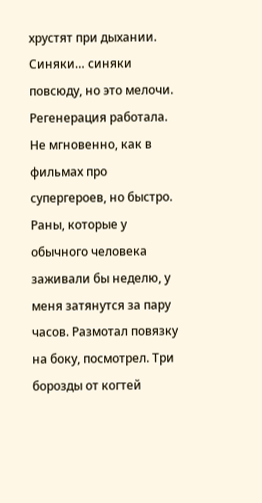хрустят при дыхании. Синяки… синяки повсюду, но это мелочи. Регенерация работала. Не мгновенно, как в фильмах про супергероев, но быстро. Раны, которые у обычного человека заживали бы неделю, у меня затянутся за пару часов. Размотал повязку на боку, посмотрел. Три борозды от когтей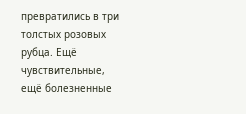превратились в три толстых розовых рубца. Ещё чувствительные, ещё болезненные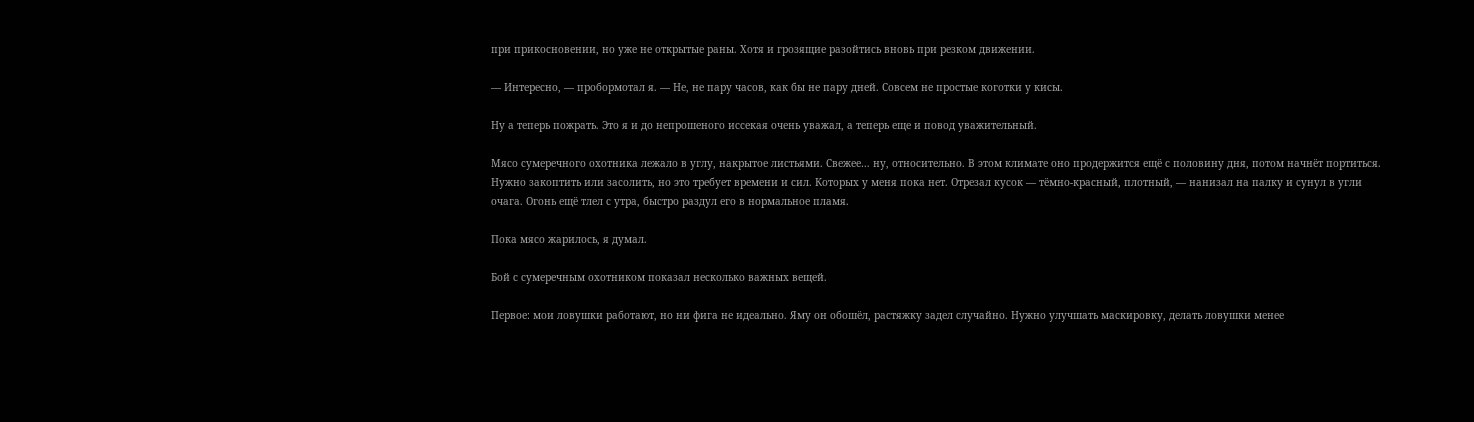при прикосновении, но уже не открытые раны. Хотя и грозящие разойтись вновь при резком движении.

— Интересно, — пробормотал я. — Не, не пару часов, как бы не пару дней. Совсем не простые коготки у кисы.

Ну а теперь пожрать. Это я и до непрошеного иссекая очень уважал, а теперь еще и повод уважительный.

Мясо сумеречного охотника лежало в углу, накрытое листьями. Свежее… ну, относительно. В этом климате оно продержится ещё с половину дня, потом начнёт портиться. Нужно закоптить или засолить, но это требует времени и сил. Которых у меня пока нет. Отрезал кусок — тёмно-красный, плотный, — нанизал на палку и сунул в угли очага. Огонь ещё тлел с утра, быстро раздул его в нормальное пламя.

Пока мясо жарилось, я думал.

Бой с сумеречным охотником показал несколько важных вещей.

Первое: мои ловушки работают, но ни фига не идеально. Яму он обошёл, растяжку задел случайно. Нужно улучшать маскировку, делать ловушки менее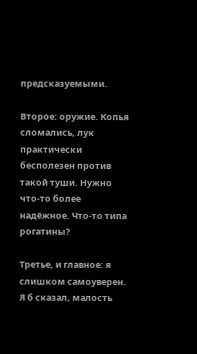предсказуемыми.

Второе: оружие. Копья сломались, лук практически бесполезен против такой туши. Нужно что-то более надёжное. Что-то типа рогатины?

Третье, и главное: я слишком самоуверен. Я б сказал, малость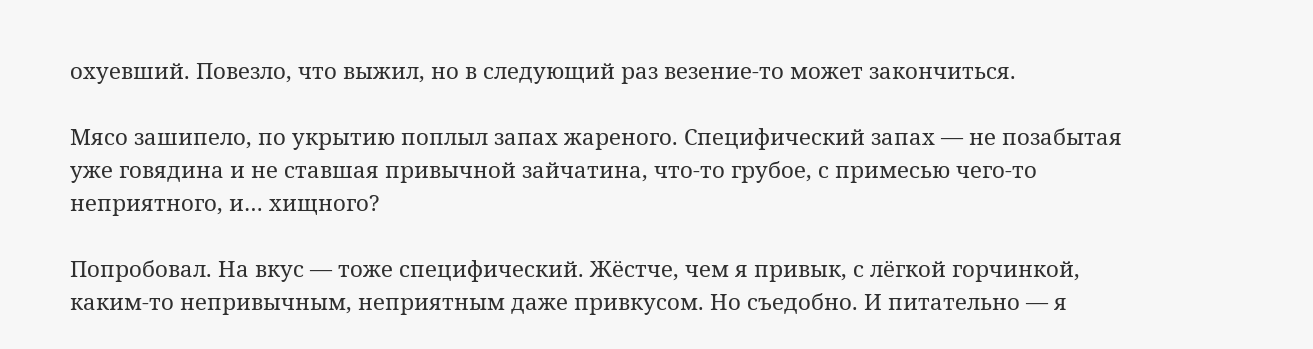охуевший. Повезло, что выжил, но в следующий раз везение-то может закончиться.

Мясо зашипело, по укрытию поплыл запах жареного. Специфический запах — не позабытая уже говядина и не ставшая привычной зайчатина, что-то грубое, с примесью чего-то неприятного, и… хищного?

Попробовал. На вкус — тоже специфический. Жёстче, чем я привык, с лёгкой горчинкой, каким-то непривычным, неприятным даже привкусом. Но съедобно. И питательно — я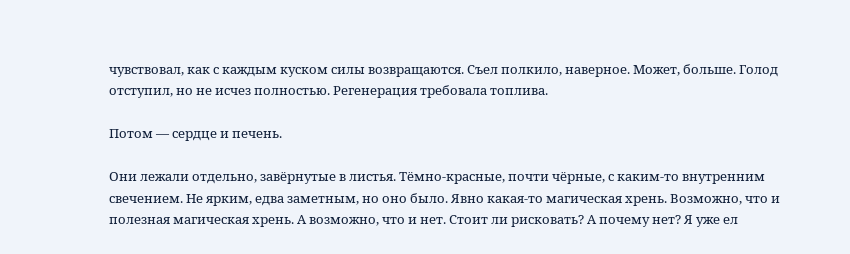чувствовал, как с каждым куском силы возвращаются. Съел полкило, наверное. Может, больше. Голод отступил, но не исчез полностью. Регенерация требовала топлива.

Потом — сердце и печень.

Они лежали отдельно, завёрнутые в листья. Тёмно-красные, почти чёрные, с каким-то внутренним свечением. Не ярким, едва заметным, но оно было. Явно какая-то магическая хрень. Возможно, что и полезная магическая хрень. А возможно, что и нет. Стоит ли рисковать? А почему нет? Я уже ел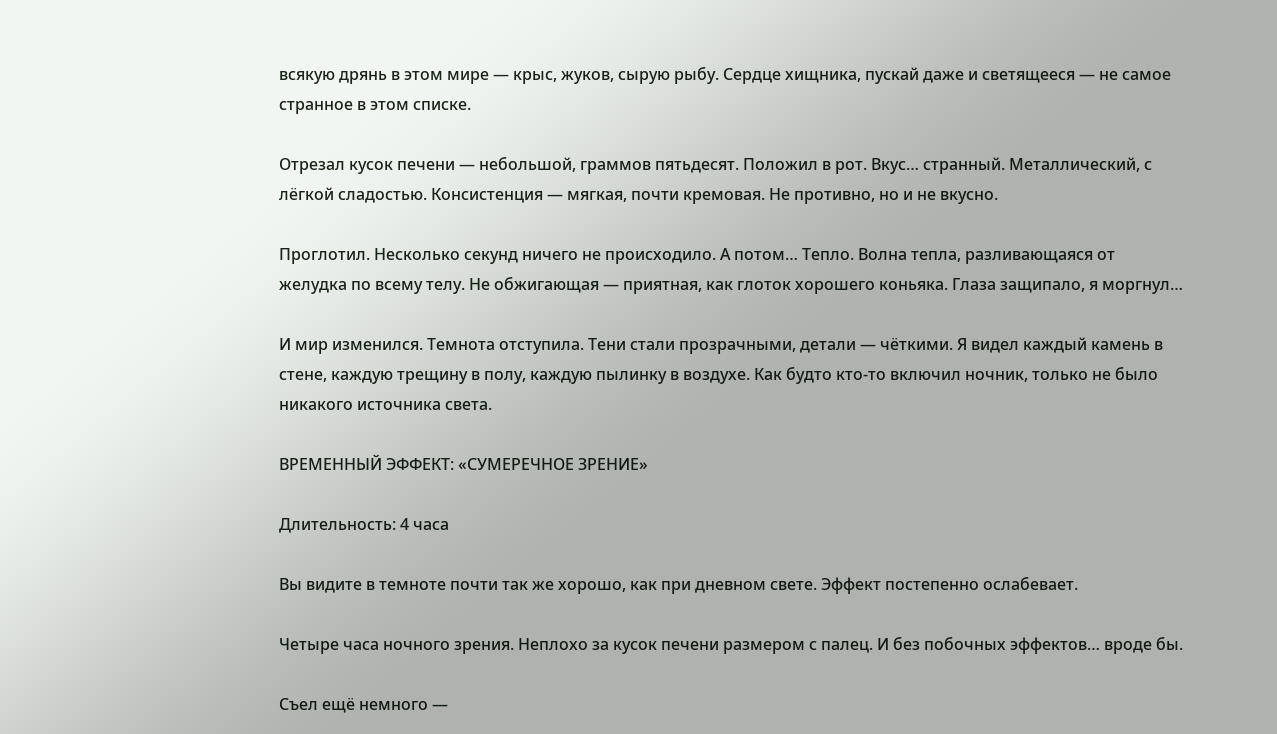всякую дрянь в этом мире — крыс, жуков, сырую рыбу. Сердце хищника, пускай даже и светящееся — не самое странное в этом списке.

Отрезал кусок печени — небольшой, граммов пятьдесят. Положил в рот. Вкус… странный. Металлический, с лёгкой сладостью. Консистенция — мягкая, почти кремовая. Не противно, но и не вкусно.

Проглотил. Несколько секунд ничего не происходило. А потом… Тепло. Волна тепла, разливающаяся от желудка по всему телу. Не обжигающая — приятная, как глоток хорошего коньяка. Глаза защипало, я моргнул…

И мир изменился. Темнота отступила. Тени стали прозрачными, детали — чёткими. Я видел каждый камень в стене, каждую трещину в полу, каждую пылинку в воздухе. Как будто кто-то включил ночник, только не было никакого источника света.

ВРЕМЕННЫЙ ЭФФЕКТ: «СУМЕРЕЧНОЕ ЗРЕНИЕ»

Длительность: 4 часа

Вы видите в темноте почти так же хорошо, как при дневном свете. Эффект постепенно ослабевает.

Четыре часа ночного зрения. Неплохо за кусок печени размером с палец. И без побочных эффектов… вроде бы.

Съел ещё немного —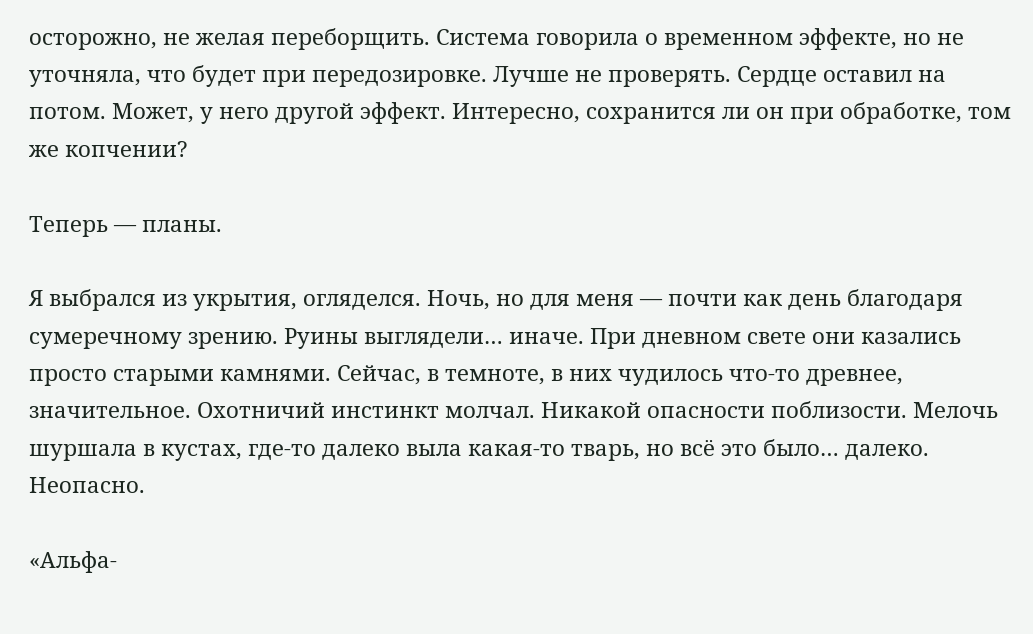осторожно, не желая переборщить. Система говорила о временном эффекте, но не уточняла, что будет при передозировке. Лучше не проверять. Сердце оставил на потом. Может, у него другой эффект. Интересно, сохранится ли он при обработке, том же копчении?

Теперь — планы.

Я выбрался из укрытия, огляделся. Ночь, но для меня — почти как день благодаря сумеречному зрению. Руины выглядели… иначе. При дневном свете они казались просто старыми камнями. Сейчас, в темноте, в них чудилось что-то древнее, значительное. Охотничий инстинкт молчал. Никакой опасности поблизости. Мелочь шуршала в кустах, где-то далеко выла какая-то тварь, но всё это было… далеко. Неопасно.

«Альфа-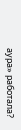аура» работала?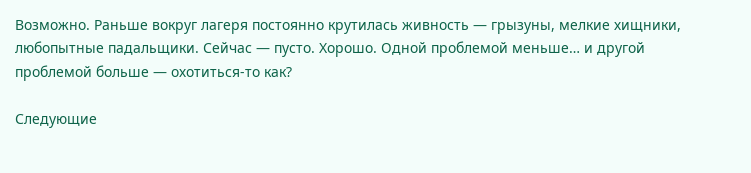Возможно. Раньше вокруг лагеря постоянно крутилась живность — грызуны, мелкие хищники, любопытные падальщики. Сейчас — пусто. Хорошо. Одной проблемой меньше… и другой проблемой больше — охотиться-то как?

Следующие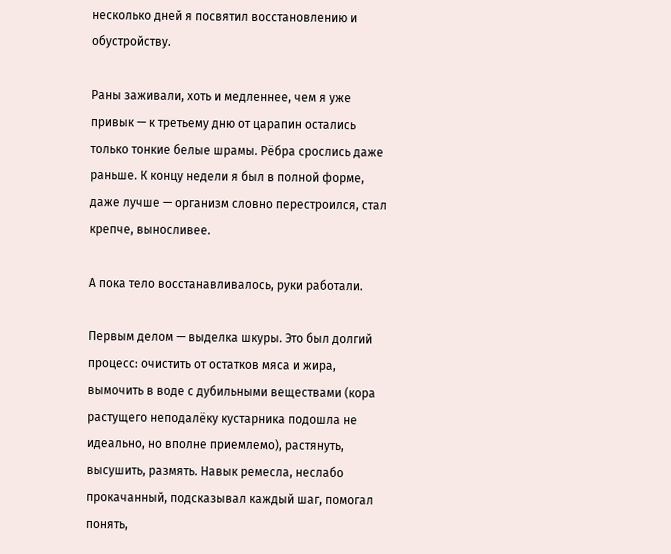несколько дней я посвятил восстановлению и обустройству.

Раны заживали, хоть и медленнее, чем я уже привык — к третьему дню от царапин остались только тонкие белые шрамы. Рёбра срослись даже раньше. К концу недели я был в полной форме, даже лучше — организм словно перестроился, стал крепче, выносливее.

А пока тело восстанавливалось, руки работали.

Первым делом — выделка шкуры. Это был долгий процесс: очистить от остатков мяса и жира, вымочить в воде с дубильными веществами (кора растущего неподалёку кустарника подошла не идеально, но вполне приемлемо), растянуть, высушить, размять. Навык ремесла, неслабо прокачанный, подсказывал каждый шаг, помогал понять,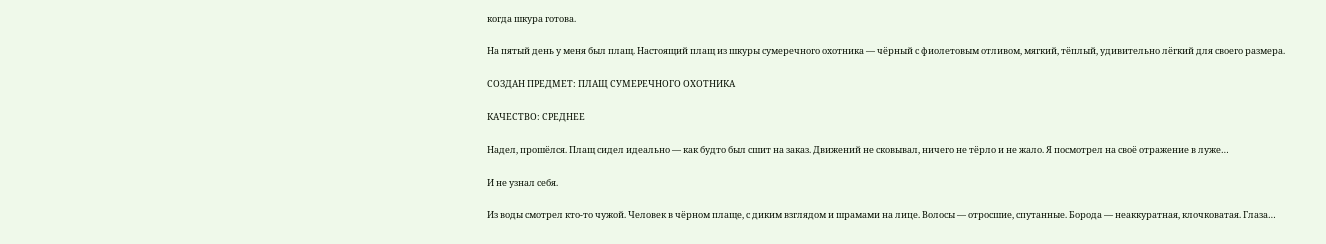когда шкура готова.

На пятый день у меня был плащ. Настоящий плащ из шкуры сумеречного охотника — чёрный с фиолетовым отливом, мягкий, тёплый, удивительно лёгкий для своего размера.

СОЗДАН ПРЕДМЕТ: ПЛАЩ СУМЕРЕЧНОГО ОХОТНИКА

КАЧЕСТВО: СРЕДНЕЕ

Надел, прошёлся. Плащ сидел идеально — как будто был сшит на заказ. Движений не сковывал, ничего не тёрло и не жало. Я посмотрел на своё отражение в луже…

И не узнал себя.

Из воды смотрел кто-то чужой. Человек в чёрном плаще, с диким взглядом и шрамами на лице. Волосы — отросшие, спутанные. Борода — неаккуратная, клочковатая. Глаза…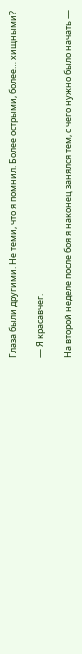Глаза были другими. Не теми, что я помнил. Более острыми, более… хищными?

— Я красавчег.

На второй неделе после боя я наконец занялся тем, с чего нужно было начать —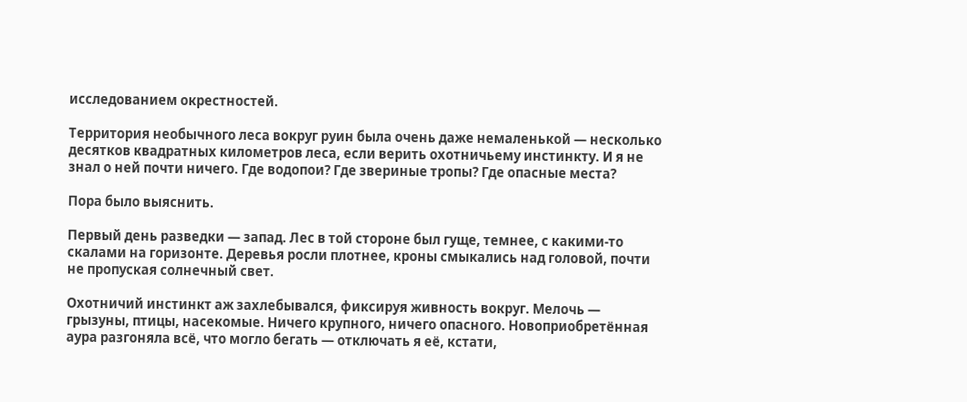исследованием окрестностей.

Территория необычного леса вокруг руин была очень даже немаленькой — несколько десятков квадратных километров леса, если верить охотничьему инстинкту. И я не знал о ней почти ничего. Где водопои? Где звериные тропы? Где опасные места?

Пора было выяснить.

Первый день разведки — запад. Лес в той стороне был гуще, темнее, с какими-то скалами на горизонте. Деревья росли плотнее, кроны смыкались над головой, почти не пропуская солнечный свет.

Охотничий инстинкт аж захлебывался, фиксируя живность вокруг. Мелочь — грызуны, птицы, насекомые. Ничего крупного, ничего опасного. Новоприобретённая аура разгоняла всё, что могло бегать — отключать я её, кстати,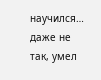научился… даже не так, умел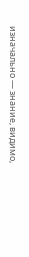изначально — знание, видимо,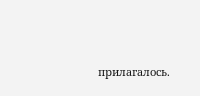прилагалось.